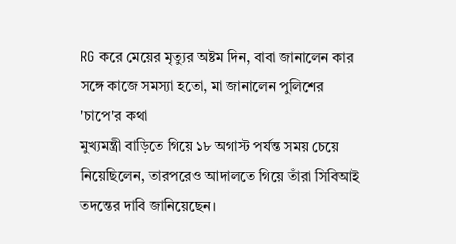RG করে মেয়ের মৃত্যুর অষ্টম দিন, বাবা জানালেন কার সঙ্গে কাজে সমস্যা হতো, মা জানালেন পুলিশের 'চাপে'র কথা
মুখ্যমন্ত্রী বাড়িতে গিয়ে ১৮ অগাস্ট পর্যন্ত সময় চেয়ে নিয়েছিলেন, তারপরেও আদালতে গিয়ে তাঁরা সিবিআই তদন্তের দাবি জানিয়েছেন।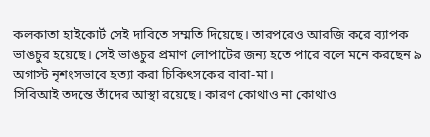কলকাতা হাইকোর্ট সেই দাবিতে সম্মতি দিয়েছে। তারপরেও আরজি করে ব্যাপক ভাঙচুর হয়েছে। সেই ভাঙচুর প্রমাণ লোপাটের জন্য হতে পারে বলে মনে করছেন ৯ অগাস্ট নৃশংসভাবে হত্যা করা চিকিৎসকের বাবা-মা।
সিবিআই তদন্তে তাঁদের আস্থা রয়েছে। কারণ কোথাও না কোথাও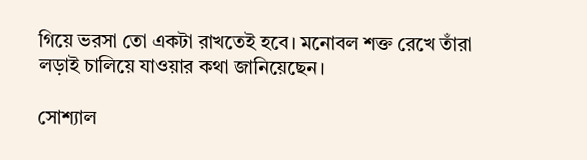গিয়ে ভরসা তো একটা রাখতেই হবে। মনোবল শক্ত রেখে তাঁরা লড়াই চালিয়ে যাওয়ার কথা জানিয়েছেন।

সোশ্যাল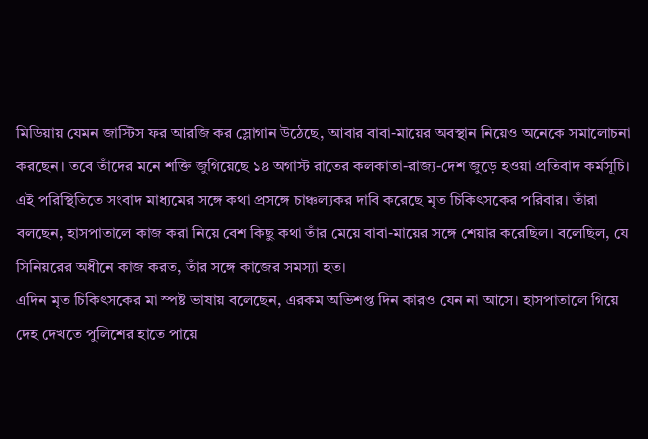মিডিয়ায় যেমন জাস্টিস ফর আরজি কর স্লোগান উঠেছে, আবার বাবা-মায়ের অবস্থান নিয়েও অনেকে সমালোচনা করছেন। তবে তাঁদের মনে শক্তি জুগিয়েছে ১৪ অগাস্ট রাতের কলকাতা-রাজ্য-দেশ জুড়ে হওয়া প্রতিবাদ কর্মসূচি।
এই পরিস্থিতিতে সংবাদ মাধ্যমের সঙ্গে কথা প্রসঙ্গে চাঞ্চল্যকর দাবি করেছে মৃত চিকিৎসকের পরিবার। তাঁরা বলছেন, হাসপাতালে কাজ করা নিয়ে বেশ কিছু কথা তাঁর মেয়ে বাবা-মায়ের সঙ্গে শেয়ার করেছিল। বলেছিল, যে সিনিয়রের অধীনে কাজ করত, তাঁর সঙ্গে কাজের সমস্যা হত।
এদিন মৃত চিকিৎসকের মা স্পষ্ট ভাষায় বলেছেন, এরকম অভিশপ্ত দিন কারও যেন না আসে। হাসপাতালে গিয়ে দেহ দেখতে পুলিশের হাতে পায়ে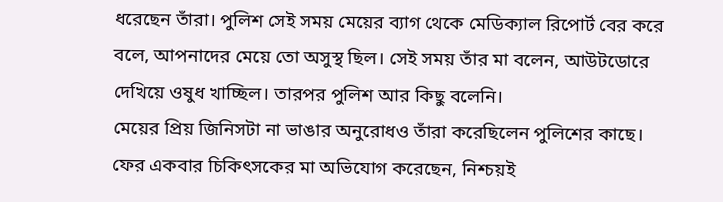ধরেছেন তাঁরা। পুলিশ সেই সময় মেয়ের ব্যাগ থেকে মেডিক্যাল রিপোর্ট বের করে বলে, আপনাদের মেয়ে তো অসুস্থ ছিল। সেই সময় তাঁর মা বলেন, আউটডোরে দেখিয়ে ওষুধ খাচ্ছিল। তারপর পুলিশ আর কিছু বলেনি।
মেয়ের প্রিয় জিনিসটা না ভাঙার অনুরোধও তাঁরা করেছিলেন পুলিশের কাছে। ফের একবার চিকিৎসকের মা অভিযোগ করেছেন, নিশ্চয়ই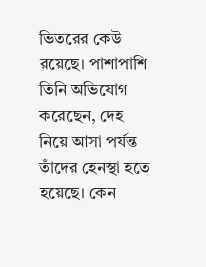ভিতরের কেউ রয়েছে। পাশাপাশি তিনি অভিযোগ করেছেন, দেহ নিয়ে আসা পর্যন্ত তাঁদের হেনস্থা হতে হয়েছে। কেন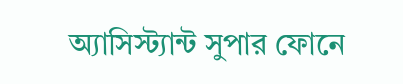অ্যাসিস্ট্যান্ট সুপার ফোনে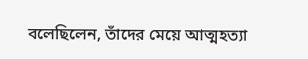বলেছিলেন, তাঁদের মেয়ে আত্মহত্যা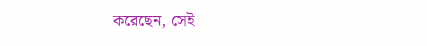করেছেন, সেই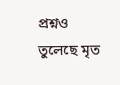প্রশ্নও তুলেছে মৃত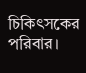চিকিৎসকের পরিবার।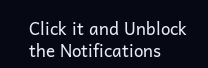Click it and Unblock the Notifications